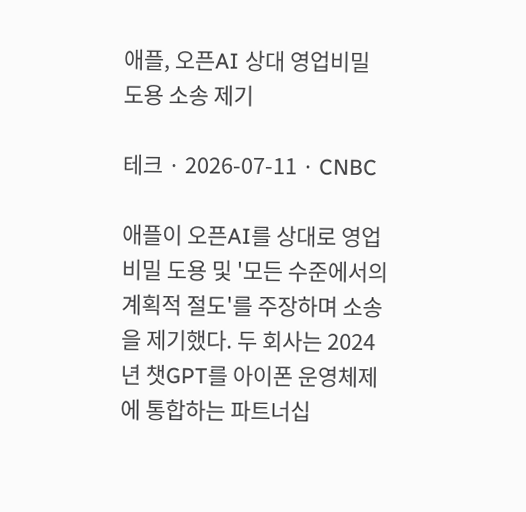애플, 오픈AI 상대 영업비밀 도용 소송 제기

테크 · 2026-07-11 · CNBC

애플이 오픈AI를 상대로 영업비밀 도용 및 '모든 수준에서의 계획적 절도'를 주장하며 소송을 제기했다. 두 회사는 2024년 챗GPT를 아이폰 운영체제에 통합하는 파트너십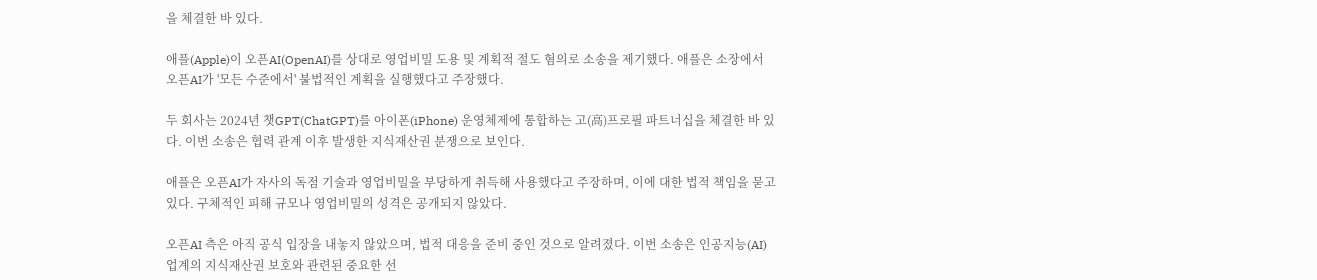을 체결한 바 있다.

애플(Apple)이 오픈AI(OpenAI)를 상대로 영업비밀 도용 및 계획적 절도 혐의로 소송을 제기했다. 애플은 소장에서 오픈AI가 '모든 수준에서' 불법적인 계획을 실행했다고 주장했다.

두 회사는 2024년 챗GPT(ChatGPT)를 아이폰(iPhone) 운영체제에 통합하는 고(高)프로필 파트너십을 체결한 바 있다. 이번 소송은 협력 관계 이후 발생한 지식재산권 분쟁으로 보인다.

애플은 오픈AI가 자사의 독점 기술과 영업비밀을 부당하게 취득해 사용했다고 주장하며, 이에 대한 법적 책임을 묻고 있다. 구체적인 피해 규모나 영업비밀의 성격은 공개되지 않았다.

오픈AI 측은 아직 공식 입장을 내놓지 않았으며, 법적 대응을 준비 중인 것으로 알려졌다. 이번 소송은 인공지능(AI) 업계의 지식재산권 보호와 관련된 중요한 선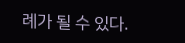례가 될 수 있다.